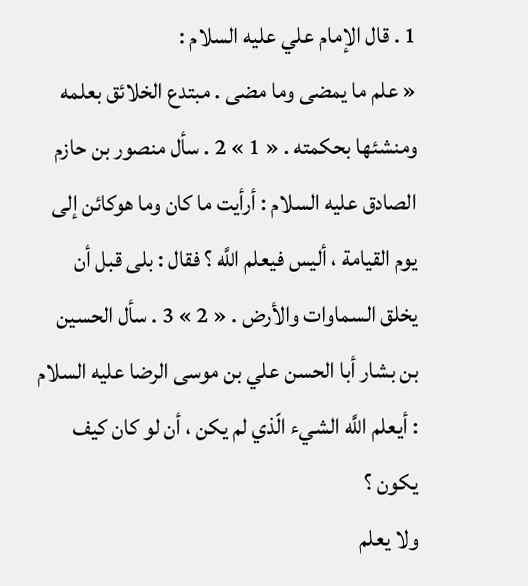1 . قال الإمام علي عليه السلام :
« علم ما يمضى وما مضى . مبتدع الخلائق بعلمه ومنشئها بحكمته . « 1 » 2 . سأل منصور بن حازم الصادق عليه السلام : أرأيت ما كان وما هوكائن إلى يوم القيامة ، أليس فيعلم اللَّه ؟ فقال : بلى قبل أن يخلق السماوات والأرض . « 2 » 3 . سأل الحسين بن بشار أبا الحسن علي بن موسى الرضا عليه السلام : أيعلم اللَّه الشيء الّذي لم يكن ، أن لو كان كيف يكون ؟
ولا يعلم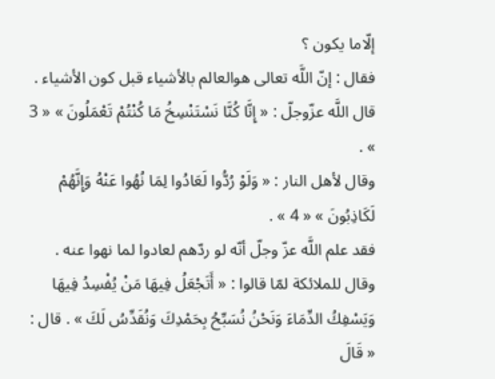إلّاما يكون ؟
فقال : إنّ اللَّه تعالى هوالعالم بالأشياء قبل كون الأشياء . قال اللَّه عزّوجلّ : « إِنَّا كُنَّا نَسْتَنْسِخُ مَا كُنْتُمْ تَعْمَلُونَ » « 3 » .
وقال لأهل النار : « وَلَوْ رُدُّوا لَعَادُوا لِمَا نُهُوا عَنْهُ وَإِنَّهُمْ لَكَاذِبُونَ » « 4 » .
فقد علم اللَّه عزّ وجلّ أنّه لو ردّهم لعادوا لما نهوا عنه .
وقال للملائكة لمّا قالوا : « أَتَجْعَلُ فِيهَا مَنْ يُفْسِدُ فِيهَا وَيَسْفِكُ الدِّمَاءَ وَنَحْنُ نُسَبِّحُ بِحَمْدِكَ وَنُقَدِّسُ لَكَ » . قال : « قَالَ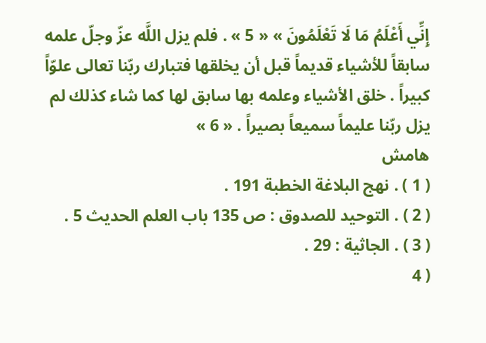إِنِّي أَعْلَمُ مَا لَا تَعْلَمُونَ » « 5 » . فلم يزل اللَّه عزّ وجلّ علمه سابقاً للأشياء قديماً قبل أن يخلقها فتبارك ربّنا تعالى علوّاً كبيراً . خلق الأشياء وعلمه بها سابق لها كما شاء كذلك لم يزل ربّنا عليماً سميعاً بصيراً . « 6 »
هامش
( 1 ) . نهج البلاغة الخطبة 191 .
( 2 ) . التوحيد للصدوق : ص 135 باب العلم الحديث 5 .
( 3 ) . الجاثية : 29 .
( 4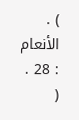) . الأنعام : 28 .
(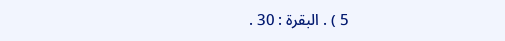5 ) . البقرة : 30 .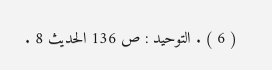( 6 ) . التوحيد : ص 136 الحديث 8 .